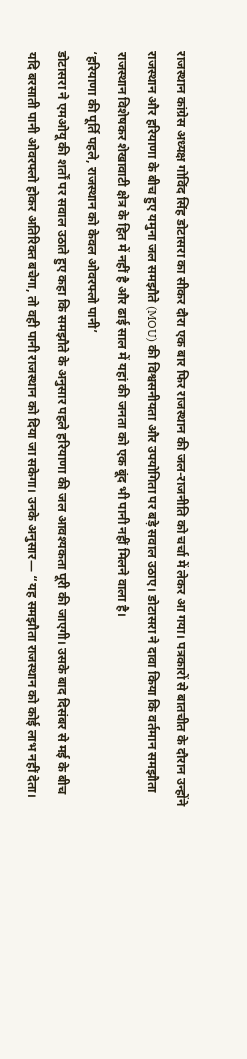राजस्थान कांग्रेस अध्यक्ष गोविंद सिंह डोटासरा का सीकर दौरा एक बार फिर राजस्थान की जल-राजनीति को चर्चा में लेकर आ गया। पत्रकारों से बातचीत के दौरान उन्होंने राजस्थान और हरियाणा के बीच हुए यमुना जल समझौते (MOU) की विश्वसनीयता और उपयोगिता पर बड़े सवाल उठाए। डोटासरा ने दावा किया कि वर्तमान समझौता राजस्थान विशेषकर शेखावाटी क्षेत्र के हित में नहीं है और ढाई साल में यहां की जनता को एक बूंद भी पानी नहीं मिलने वाला है।
‘हरियाणा की पूर्ति पहले, राजस्थान को केवल ओवरफ्लो पानी’
डोटासरा ने एमओयू की शर्तों पर सवाल उठाते हुए कहा कि समझौते के अनुसार पहले हरियाणा की जल आवश्यकता पूरी की जाएगी। उसके बाद दिसंबर से मई के बीच यदि बरसाती पानी ओवरफ्लो होकर अतिरिक्त बचेगा, तो वही पानी राजस्थान को दिया जा सकेगा। उनके अनुसार— “यह समझौता राजस्थान को कोई लाभ नहीं देता।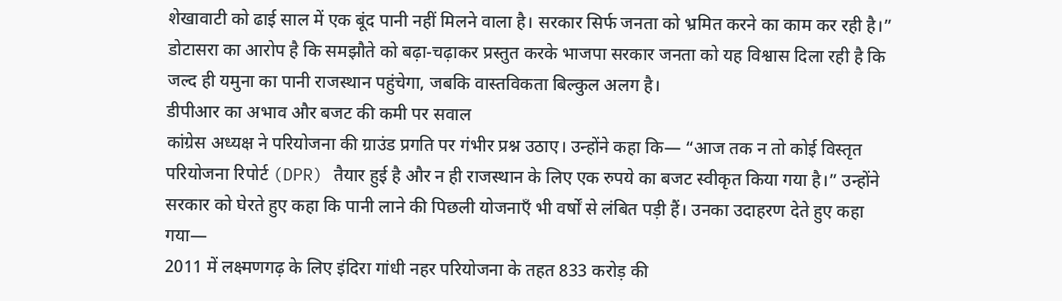शेखावाटी को ढाई साल में एक बूंद पानी नहीं मिलने वाला है। सरकार सिर्फ जनता को भ्रमित करने का काम कर रही है।” डोटासरा का आरोप है कि समझौते को बढ़ा-चढ़ाकर प्रस्तुत करके भाजपा सरकार जनता को यह विश्वास दिला रही है कि जल्द ही यमुना का पानी राजस्थान पहुंचेगा, जबकि वास्तविकता बिल्कुल अलग है।
डीपीआर का अभाव और बजट की कमी पर सवाल
कांग्रेस अध्यक्ष ने परियोजना की ग्राउंड प्रगति पर गंभीर प्रश्न उठाए। उन्होंने कहा कि— “आज तक न तो कोई विस्तृत परियोजना रिपोर्ट (DPR) तैयार हुई है और न ही राजस्थान के लिए एक रुपये का बजट स्वीकृत किया गया है।” उन्होंने सरकार को घेरते हुए कहा कि पानी लाने की पिछली योजनाएँ भी वर्षों से लंबित पड़ी हैं। उनका उदाहरण देते हुए कहा गया—
2011 में लक्ष्मणगढ़ के लिए इंदिरा गांधी नहर परियोजना के तहत 833 करोड़ की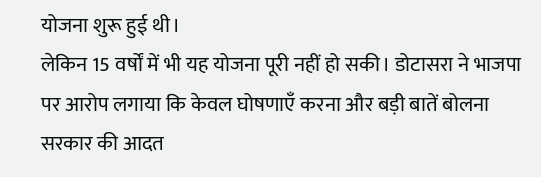योजना शुरू हुई थी।
लेकिन 15 वर्षों में भी यह योजना पूरी नहीं हो सकी। डोटासरा ने भाजपा पर आरोप लगाया कि केवल घोषणाएँ करना और बड़ी बातें बोलना सरकार की आदत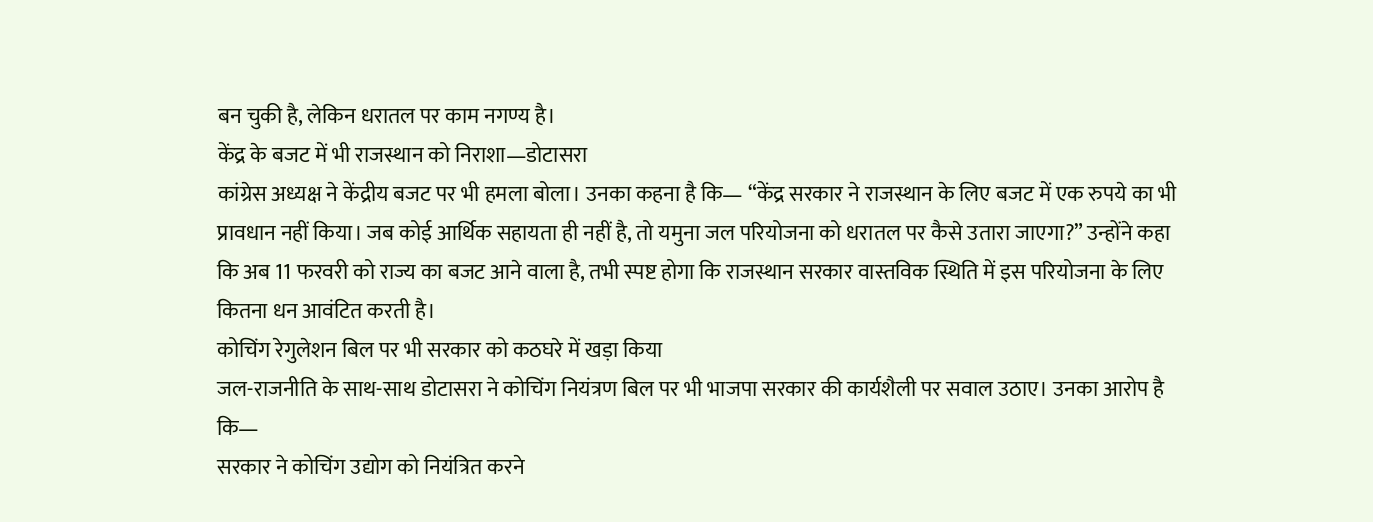बन चुकी है, लेकिन धरातल पर काम नगण्य है।
केंद्र के बजट में भी राजस्थान को निराशा—डोटासरा
कांग्रेस अध्यक्ष ने केंद्रीय बजट पर भी हमला बोला। उनका कहना है कि— “केंद्र सरकार ने राजस्थान के लिए बजट में एक रुपये का भी प्रावधान नहीं किया। जब कोई आर्थिक सहायता ही नहीं है, तो यमुना जल परियोजना को धरातल पर कैसे उतारा जाएगा?” उन्होंने कहा कि अब 11 फरवरी को राज्य का बजट आने वाला है, तभी स्पष्ट होगा कि राजस्थान सरकार वास्तविक स्थिति में इस परियोजना के लिए कितना धन आवंटित करती है।
कोचिंग रेगुलेशन बिल पर भी सरकार को कठघरे में खड़ा किया
जल-राजनीति के साथ-साथ डोटासरा ने कोचिंग नियंत्रण बिल पर भी भाजपा सरकार की कार्यशैली पर सवाल उठाए। उनका आरोप है कि—
सरकार ने कोचिंग उद्योग को नियंत्रित करने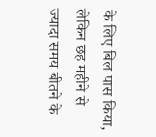के लिए बिल पास किया,
लेकिन छह महीने से ज्यादा समय बीतने के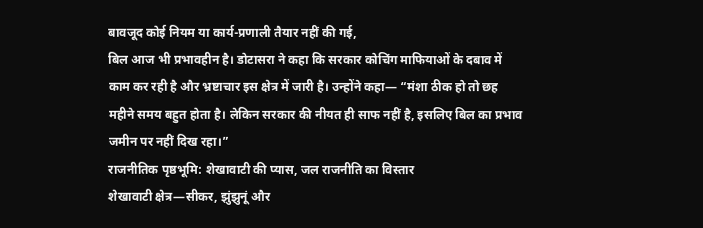बावजूद कोई नियम या कार्य-प्रणाली तैयार नहीं की गई,
बिल आज भी प्रभावहीन है। डोटासरा ने कहा कि सरकार कोचिंग माफियाओं के दबाव में काम कर रही है और भ्रष्टाचार इस क्षेत्र में जारी है। उन्होंने कहा— “मंशा ठीक हो तो छह महीने समय बहुत होता है। लेकिन सरकार की नीयत ही साफ नहीं है, इसलिए बिल का प्रभाव जमीन पर नहीं दिख रहा।”
राजनीतिक पृष्ठभूमि: शेखावाटी की प्यास, जल राजनीति का विस्तार
शेखावाटी क्षेत्र—सीकर, झुंझुनूं और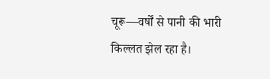चूरू—वर्षों से पानी की भारी किल्लत झेल रहा है।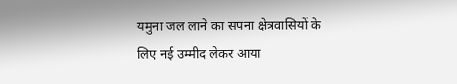यमुना जल लाने का सपना क्षेत्रवासियों के लिए नई उम्मीद लेकर आया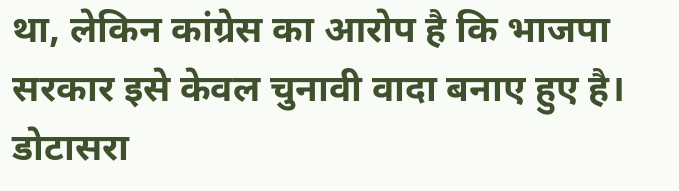था, लेकिन कांग्रेस का आरोप है कि भाजपा सरकार इसे केवल चुनावी वादा बनाए हुए है। डोटासरा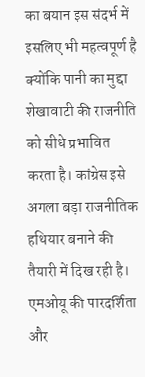का बयान इस संदर्भ में इसलिए भी महत्वपूर्ण है क्योंकि पानी का मुद्दा शेखावाटी की राजनीति को सीधे प्रभावित करता है। कांग्रेस इसे अगला बड़ा राजनीतिक हथियार बनाने की तैयारी में दिख रही है।
एमओयू की पारदर्शिता और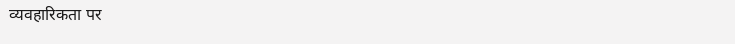व्यवहारिकता पर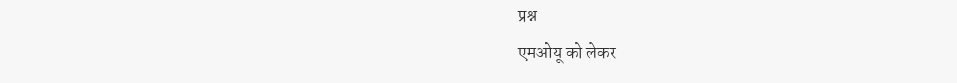प्रश्न
एमओयू को लेकर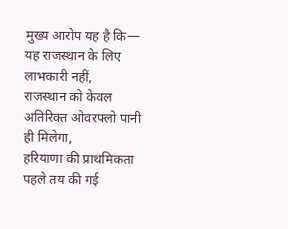मुख्य आरोप यह है कि—
यह राजस्थान के लिए लाभकारी नहीं,
राजस्थान को केवल अतिरिक्त ओवरफ्लो पानी ही मिलेगा,
हरियाणा की प्राथमिकता पहले तय की गई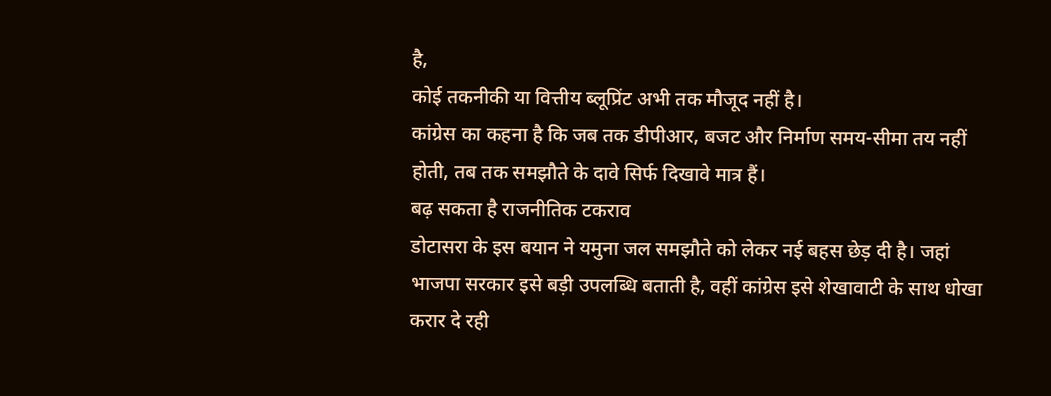है,
कोई तकनीकी या वित्तीय ब्लूप्रिंट अभी तक मौजूद नहीं है।
कांग्रेस का कहना है कि जब तक डीपीआर, बजट और निर्माण समय-सीमा तय नहीं होती, तब तक समझौते के दावे सिर्फ दिखावे मात्र हैं।
बढ़ सकता है राजनीतिक टकराव
डोटासरा के इस बयान ने यमुना जल समझौते को लेकर नई बहस छेड़ दी है। जहां भाजपा सरकार इसे बड़ी उपलब्धि बताती है, वहीं कांग्रेस इसे शेखावाटी के साथ धोखा करार दे रही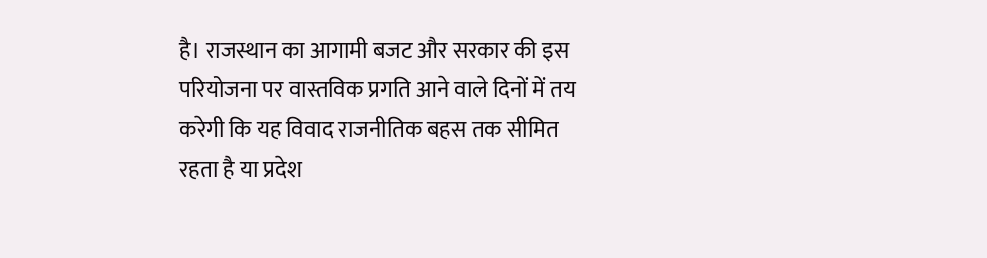है। राजस्थान का आगामी बजट और सरकार की इस परियोजना पर वास्तविक प्रगति आने वाले दिनों में तय करेगी कि यह विवाद राजनीतिक बहस तक सीमित रहता है या प्रदेश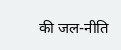की जल-नीति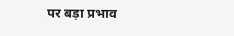पर बड़ा प्रभाव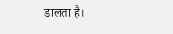डालता है।